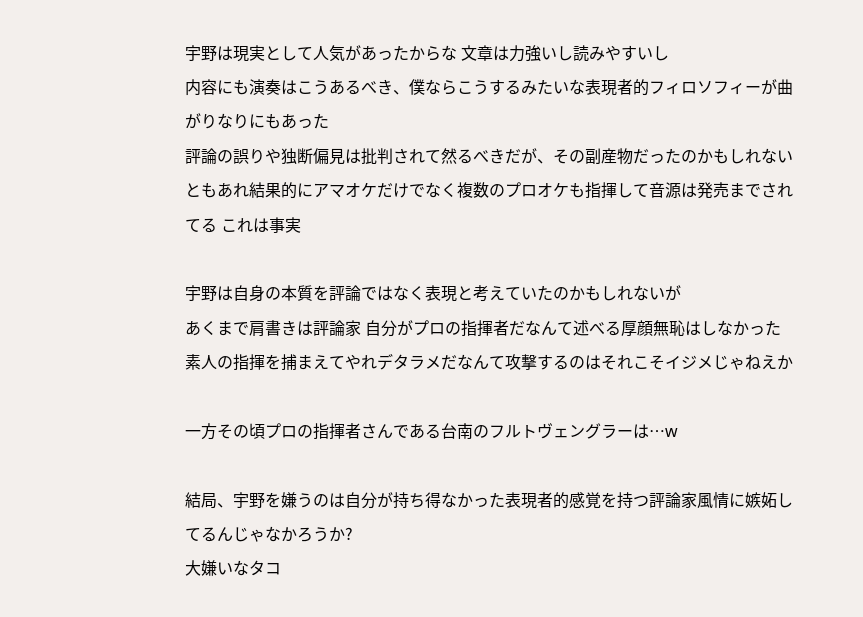宇野は現実として人気があったからな 文章は力強いし読みやすいし
内容にも演奏はこうあるべき、僕ならこうするみたいな表現者的フィロソフィーが曲がりなりにもあった
評論の誤りや独断偏見は批判されて然るべきだが、その副産物だったのかもしれない
ともあれ結果的にアマオケだけでなく複数のプロオケも指揮して音源は発売までされてる これは事実

宇野は自身の本質を評論ではなく表現と考えていたのかもしれないが
あくまで肩書きは評論家 自分がプロの指揮者だなんて述べる厚顔無恥はしなかった
素人の指揮を捕まえてやれデタラメだなんて攻撃するのはそれこそイジメじゃねえか

一方その頃プロの指揮者さんである台南のフルトヴェングラーは…w

結局、宇野を嫌うのは自分が持ち得なかった表現者的感覚を持つ評論家風情に嫉妬してるんじゃなかろうか?
大嫌いなタコ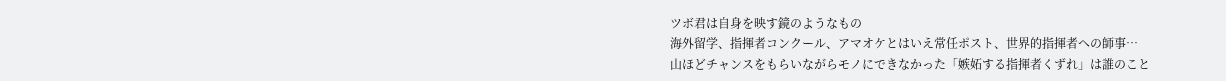ツボ君は自身を映す鏡のようなもの
海外留学、指揮者コンクール、アマオケとはいえ常任ポスト、世界的指揮者への師事…
山ほどチャンスをもらいながらモノにできなかった「嫉妬する指揮者くずれ」は誰のこと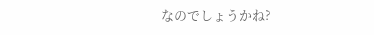なのでしょうかね?